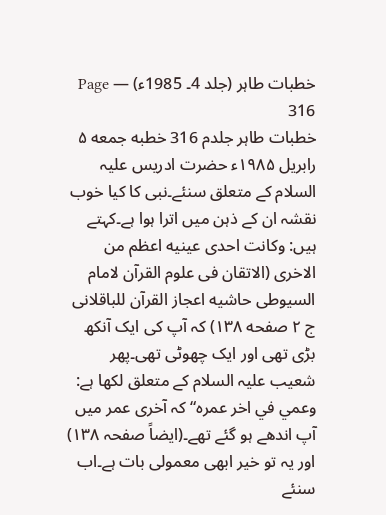خطبات طاہر (جلد 4۔ 1985ء) — Page 316
خطبات طاہر جلدم 316 خطبه جمعه ۵ رابریل ۱۹۸۵ء حضرت ادریس علیہ السلام کے متعلق سنئے۔نبی کا کیا خوب نقشہ ان کے ذہن میں اترا ہوا ہے۔کہتے ہیں: وكانت احدى عينيه اعظم من الاخرى (الاتقان فی علوم القرآن لامام السیوطی حاشیه اعجاز القرآن للباقلانی ج ۲ صفحه ۱۳۸) کہ آپ کی ایک آنکھ بڑی تھی اور ایک چھوٹی تھی۔پھر شعیب علیہ السلام کے متعلق لکھا ہے: وعمي في اخر عمره“ کہ آخری عمر میں آپ اندھے ہو گئے تھے۔(ایضاً صفحہ ۱۳۸) اور یہ تو خیر ابھی معمولی بات ہے۔اب سنئے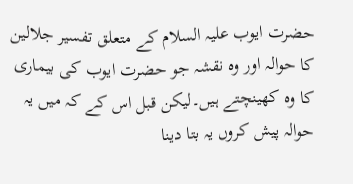حضرت ایوب علیہ السلام کے متعلق تفسیر جلالین کا حوالہ اور وہ نقشہ جو حضرت ایوب کی بیماری کا وہ کھینچتے ہیں۔لیکن قبل اس کے کہ میں یہ حوالہ پیش کروں یہ بتا دینا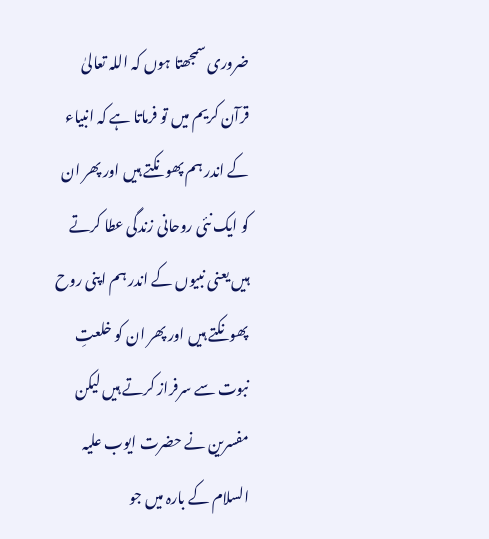ضروری سمجھتا ہوں کہ اللہ تعالیٰ قرآن کریم میں تو فرماتا ہے کہ انبیاء کے اندر ہم پھونکتے ہیں اور پھر ان کو ایک نئی روحانی زندگی عطا کرتے ہیں یعنی نبیوں کے اندر ہم اپنی روح پھونکتے ہیں اور پھر ان کو خلعتِ نبوت سے سرفراز کرتے ہیں لیکن مفسرین نے حضرت ایوب علیہ السلام کے بارہ میں جو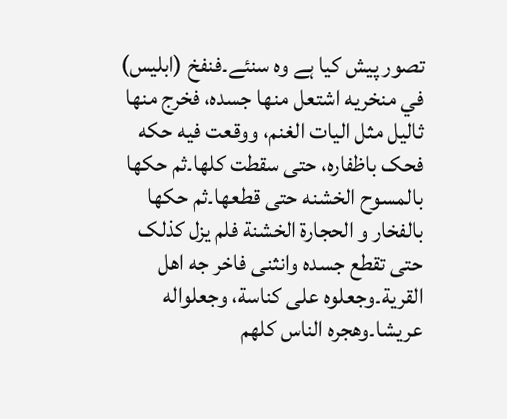تصور پیش کیا ہے وہ سنئے۔فنفخ (ابليس) في منخريه اشتعل منها جسده، فخرج منها ثاليل مثل اليات الغنم، ووقعت فيه حکه فحک باظفاره، حتی سقطت كلها۔ثم حكها بالمسوح الخشنه حتى قطعها۔ثم حكها بالفخار و الحجارة الخشنة فلم يزل کذلک حتی تقطع جسده وانثنى فاخر جه اهل القرية۔وجعلوه على كناسة، وجعلواله عريشا۔وهجره الناس كلهم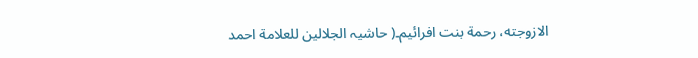الازوجته، رحمة بنت افرائیم۔( حاشیہ الجلالين للعلامة احمد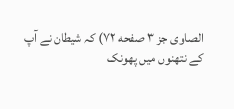الصاوی جز ۳ صفحه ۷۲) کہ شیطان نے آپ کے نتھنوں میں پھونک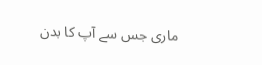ماری جس سے آپ کا بدن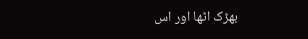بھڑک اٹھا اور اس